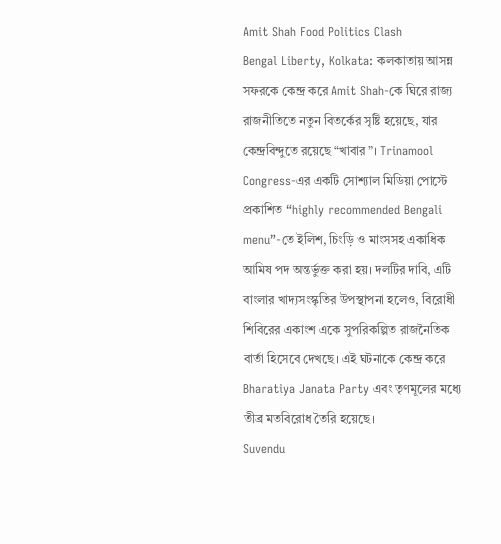Amit Shah Food Politics Clash
Bengal Liberty, Kolkata: কলকাতায় আসন্ন সফরকে কেন্দ্র করে Amit Shah-কে ঘিরে রাজ্য রাজনীতিতে নতুন বিতর্কের সৃষ্টি হয়েছে, যার কেন্দ্রবিন্দুতে রয়েছে “খাবার”। Trinamool Congress-এর একটি সোশ্যাল মিডিয়া পোস্টে প্রকাশিত “highly recommended Bengali menu”-তে ইলিশ, চিংড়ি ও মাংসসহ একাধিক আমিষ পদ অন্তর্ভুক্ত করা হয়। দলটির দাবি, এটি বাংলার খাদ্যসংস্কৃতির উপস্থাপনা হলেও, বিরোধী শিবিরের একাংশ একে সুপরিকল্পিত রাজনৈতিক বার্তা হিসেবে দেখছে। এই ঘটনাকে কেন্দ্র করে Bharatiya Janata Party এবং তৃণমূলের মধ্যে তীব্র মতবিরোধ তৈরি হয়েছে।
Suvendu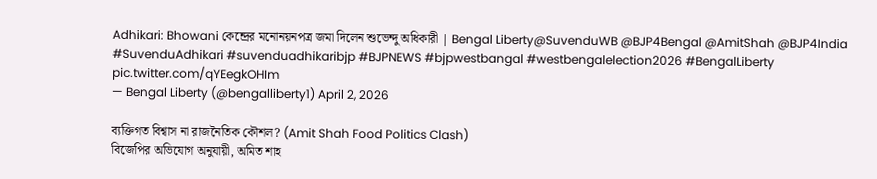Adhikari: Bhowani কেন্দ্রের মনোনয়নপত্র জমা দিলেন শুভেন্দু অধিকারী | Bengal Liberty@SuvenduWB @BJP4Bengal @AmitShah @BJP4India #SuvenduAdhikari #suvenduadhikaribjp #BJPNEWS #bjpwestbangal #westbengalelection2026 #BengalLiberty pic.twitter.com/qYEegkOHIm
— Bengal Liberty (@bengalliberty1) April 2, 2026

ব্যক্তিগত বিশ্বাস না রাজনৈতিক কৌশল? (Amit Shah Food Politics Clash)
বিজেপির অভিযোগ অনুযায়ী, অমিত শাহ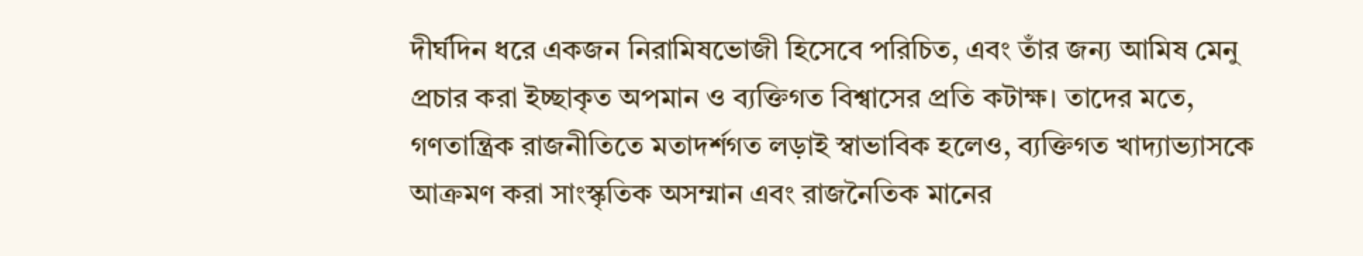দীর্ঘদিন ধরে একজন নিরামিষভোজী হিসেবে পরিচিত, এবং তাঁর জন্য আমিষ মেনু প্রচার করা ইচ্ছাকৃত অপমান ও ব্যক্তিগত বিশ্বাসের প্রতি কটাক্ষ। তাদের মতে, গণতান্ত্রিক রাজনীতিতে মতাদর্শগত লড়াই স্বাভাবিক হলেও, ব্যক্তিগত খাদ্যাভ্যাসকে আক্রমণ করা সাংস্কৃতিক অসম্মান এবং রাজনৈতিক মানের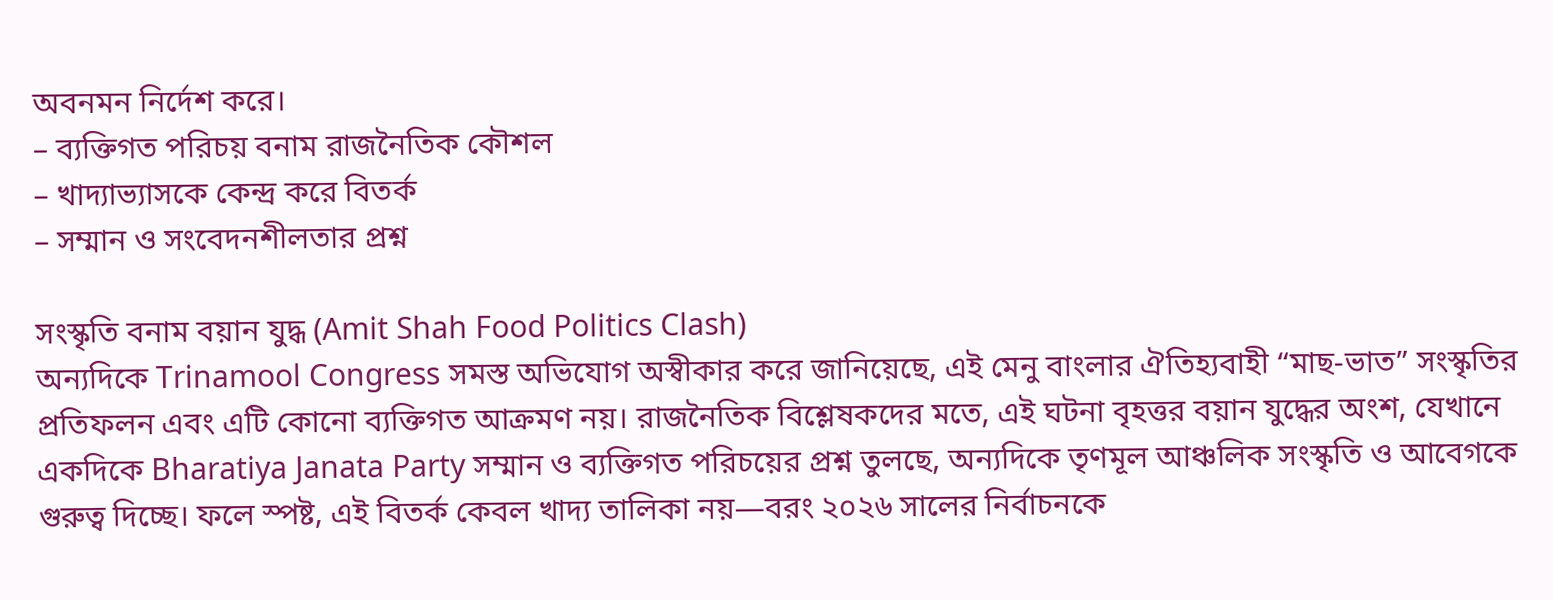অবনমন নির্দেশ করে।
– ব্যক্তিগত পরিচয় বনাম রাজনৈতিক কৌশল
– খাদ্যাভ্যাসকে কেন্দ্র করে বিতর্ক
– সম্মান ও সংবেদনশীলতার প্রশ্ন

সংস্কৃতি বনাম বয়ান যুদ্ধ (Amit Shah Food Politics Clash)
অন্যদিকে Trinamool Congress সমস্ত অভিযোগ অস্বীকার করে জানিয়েছে, এই মেনু বাংলার ঐতিহ্যবাহী “মাছ-ভাত” সংস্কৃতির প্রতিফলন এবং এটি কোনো ব্যক্তিগত আক্রমণ নয়। রাজনৈতিক বিশ্লেষকদের মতে, এই ঘটনা বৃহত্তর বয়ান যুদ্ধের অংশ, যেখানে একদিকে Bharatiya Janata Party সম্মান ও ব্যক্তিগত পরিচয়ের প্রশ্ন তুলছে, অন্যদিকে তৃণমূল আঞ্চলিক সংস্কৃতি ও আবেগকে গুরুত্ব দিচ্ছে। ফলে স্পষ্ট, এই বিতর্ক কেবল খাদ্য তালিকা নয়—বরং ২০২৬ সালের নির্বাচনকে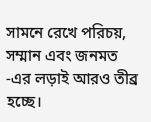সামনে রেখে পরিচয়, সম্মান এবং জনমত -এর লড়াই আরও তীব্র হচ্ছে।